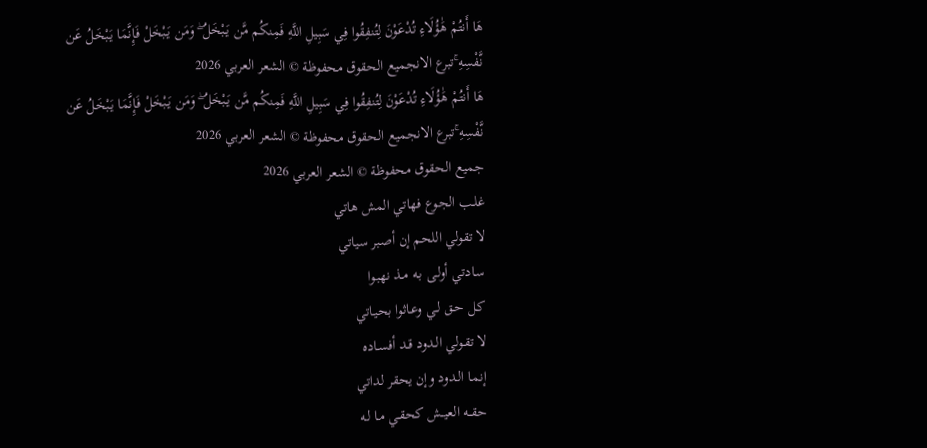هَا أَنتُمْ هَٰؤُلَاءِ تُدْعَوْنَ لِتُنفِقُوا فِي سَبِيلِ اللَّهِ فَمِنكُم مَّن يَبْخَلُ ۖ وَمَن يَبْخَلْ فَإِنَّمَا يَبْخَلُ عَن نَّفْسِهِ ۚتبرع الانجميع الحقوق محفوظة © الشعر العربي 2026
هَا أَنتُمْ هَٰؤُلَاءِ تُدْعَوْنَ لِتُنفِقُوا فِي سَبِيلِ اللَّهِ فَمِنكُم مَّن يَبْخَلُ ۖ وَمَن يَبْخَلْ فَإِنَّمَا يَبْخَلُ عَن نَّفْسِهِ ۚتبرع الانجميع الحقوق محفوظة © الشعر العربي 2026
جميع الحقوق محفوظة © الشعر العربي 2026
غلـب الجـوع فهاتي المش هاتي
لا تقولي اللحم إن أصبر سياتي
سـادتي أولـى بـه مـذ نهبـوا
كـل حـق لـي وعـاثوا بحيـاتي
لا تقـولي الـدود قـد أفسـاده
إنمـا الـدود وإن يحقر لداتي
حقــه العيــش كحقـي مـا لـه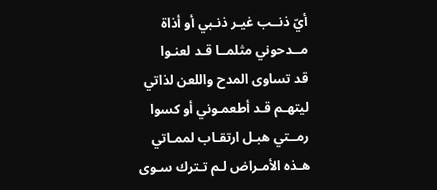أيّ ذنــب غيـر ذنـبي أو أذاة
مــدحوني مثلمــا قـد لعنـوا
قد تساوى المدح واللعن لذاتي
ليتهـم قـد أطعمـوني أو كسوا
رمــتي هبـل ارتقـاب لممـاتي
هـذه الأمـراض لـم تـترك سـوى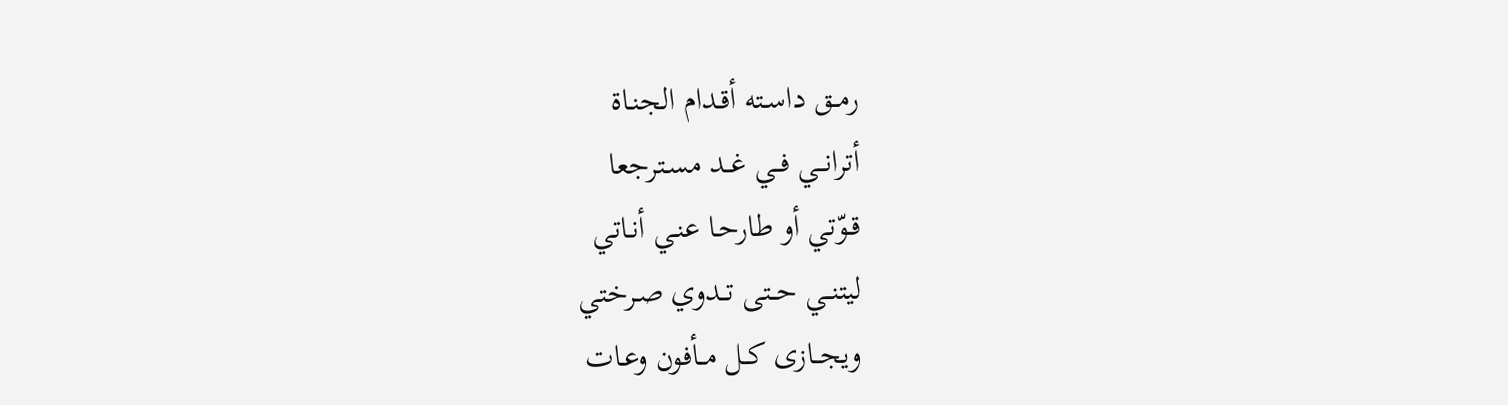رمــق داسـته أقـدام الجنـاة
أترانــي فــي غــد مسـترجعا
قـوّتي أو طارحـا عنـي أنـاتي
ليتنــي حــتى تــدوي صـرختي
ويجــازى كــل مــأفون وعـات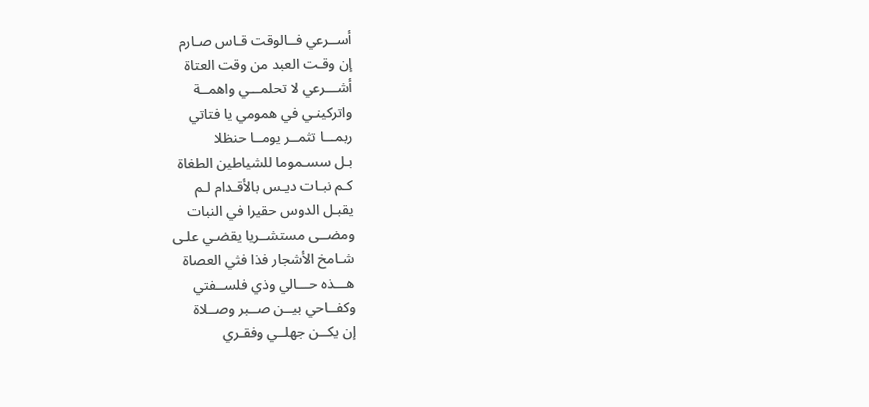أســرعي فــالوقت قـاس صـارم
إن وقـت العبد من وقت العتاة
أشـــرعي لا تحلمـــي واهمــة
واتركينـي في همومي يا فتاتي
ربمـــا تثمــر يومــا حنظلا
بـل سسـموما للشياطين الطغاة
كـم نبـات ديـس بالأقـدام لـم
يقبـل الدوس حقيرا في النبات
ومضــى مستشــريا يقضـي علـى
شـامخ الأشجار فذا فثي العصاة
هـــذه حـــالي وذي فلســفتي
وكفــاحي بيــن صــبر وصــلاة
إن يكــن جهلــي وفقـري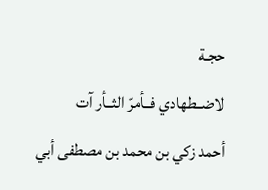حجـة
لاضــطهادي فــأمرّ الثــأر آت
أحمد زكي بن محمد بن مصطفى أبي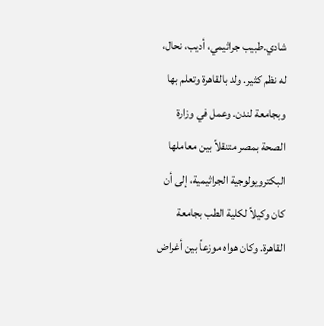شادي.طبيب جراثيمي، أديب، نحال، له نظم كثير. ولد بالقاهرة وتعلم بها وبجامعة لندن. وعمل في وزارة الصحة بمصر متنقلاً بين معاملها البكترويولوجية الجراثيمية، إلى أن كان وكيلاً لكلية الطب بجامعة القاهرة. وكان هواه موزعاً بين أغراض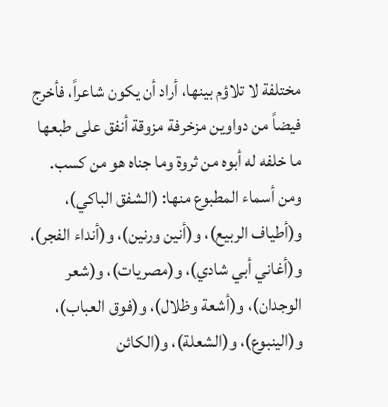مختلفة لا تلاؤم بينها، أراد أن يكون شاعراً، فأخرج فيضاً من دواوين مزخرفة مزوقة أنفق على طبعها ما خلفه له أبوه من ثروة وما جناه هو من كسب. ومن أسماء المطبوع منها: (الشفق الباكي)، و(أطياف الربيع)، و(أنين ورنين)، و(أنداء الفجر)، و(أغاني أبي شادي)، و(مصريات)، و(شعر الوجدان)، و(أشعة وظلال)، و(فوق العباب)، و(الينبوع)، و(الشعلة)، و(الكائن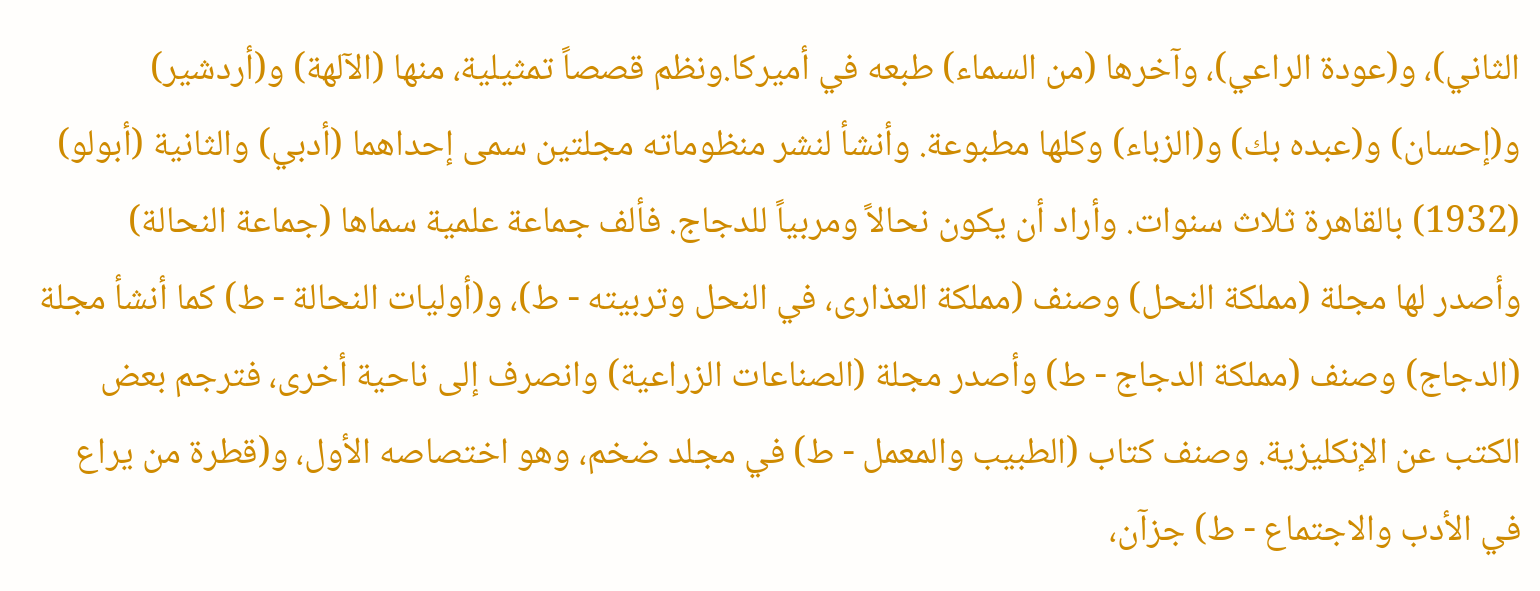الثاني)، و(عودة الراعي)، وآخرها (من السماء) طبعه في أميركا.ونظم قصصاً تمثيلية، منها (الآلهة) و(أردشير) و(إحسان) و(عبده بك) و(الزباء) وكلها مطبوعة. وأنشأ لنشر منظوماته مجلتين سمى إحداهما (أدبي) والثانية (أبولو) (1932) بالقاهرة ثلاث سنوات. وأراد أن يكون نحالاً ومربياً للدجاج. فألف جماعة علمية سماها (جماعة النحالة) وأصدر لها مجلة (مملكة النحل) وصنف (مملكة العذارى، في النحل وتربيته - ط)، و(أوليات النحالة - ط) كما أنشأ مجلة (الدجاج) وصنف (مملكة الدجاج - ط) وأصدر مجلة (الصناعات الزراعية) وانصرف إلى ناحية أخرى، فترجم بعض الكتب عن الإنكليزية. وصنف كتاب (الطبيب والمعمل - ط) في مجلد ضخم، وهو اختصاصه الأول، و(قطرة من يراع في الأدب والاجتماع - ط) جزآن،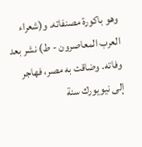وهو باكورة مصنفاته. و(شعراء العرب المعاصرون - ط) نشر بعد وفاته. وضاقت به مصر، فهاجر إلى نيويورك سنة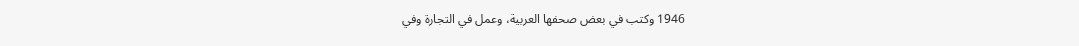1946 وكتب في بعض صحفها العربية، وعمل في التجارة وفي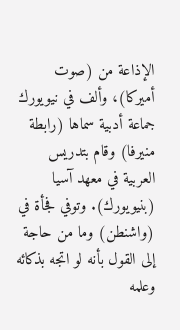الإذاعة من (صوت أميركا)، وألف في نيويورك جماعة أدبية سماها (رابطة منيرفا) وقام بتدريس العربية في معهد آسيا (بنيويورك). وتوفي فجأة في (واشنطن) وما من حاجة إلى القول بأنه لو اتجه بذكائه وعلمه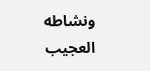ونشاطه العجيب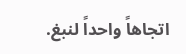اتجاهاً واحداً لنبغ.